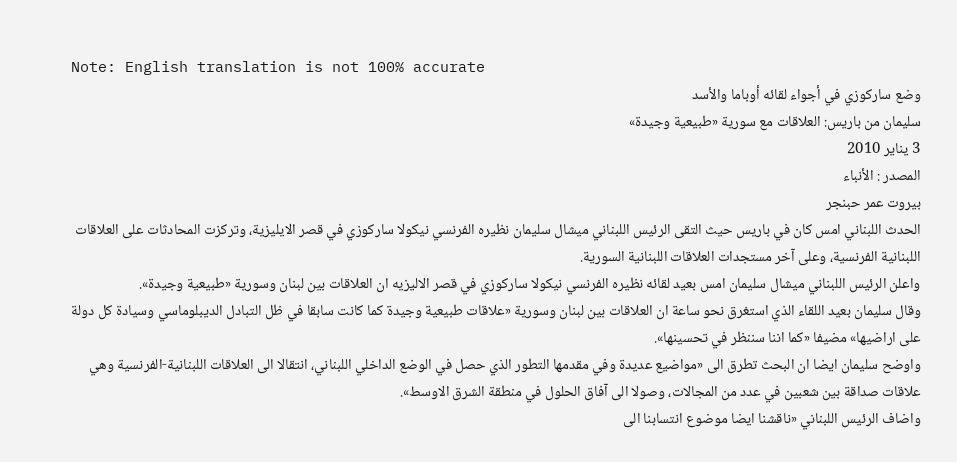Note: English translation is not 100% accurate
وضع ساركوزي في أجواء لقائه أوباما والأسد
سليمان من باريس: العلاقات مع سورية «طبيعية وجيدة»
3 يناير 2010
المصدر : الأنباء
بيروت عمر حبنجر
الحدث اللبناني امس كان في باريس حيث التقى الرئيس اللبناني ميشال سليمان نظيره الفرنسي نيكولا ساركوزي في قصر الايليزية، وتركزت المحادثات على العلاقات اللبنانية الفرنسية، وعلى آخر مستجدات العلاقات اللبنانية السورية.
واعلن الرئيس اللبناني ميشال سليمان امس بعيد لقائه نظيره الفرنسي نيكولا ساركوزي في قصر الاليزيه ان العلاقات بين لبنان وسورية «طبيعية وجيدة».
وقال سليمان بعيد اللقاء الذي استغرق نحو ساعة ان العلاقات بين لبنان وسورية «علاقات طبيعية وجيدة كما كانت سابقا في ظل التبادل الديبلوماسي وسيادة كل دولة على اراضيها» مضيفا «كما اننا سننظر في تحسينها».
واوضح سليمان ايضا ان البحث تطرق الى «مواضيع عديدة وفي مقدمها التطور الذي حصل في الوضع الداخلي اللبناني، انتقالا الى العلاقات اللبنانية-الفرنسية وهي علاقات صداقة بين شعبين في عدد من المجالات، وصولا الى آفاق الحلول في منطقة الشرق الاوسط».
واضاف الرئيس اللبناني «ناقشنا ايضا موضوع انتسابنا الى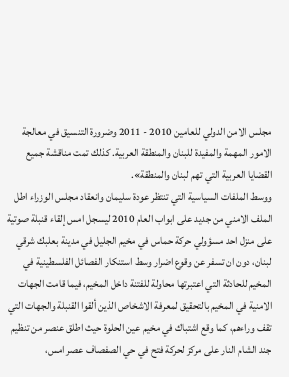مجلس الامن الدولي للعامين 2010 - 2011 وضرورة التنسيق في معالجة الامور المهمة والمفيدة للبنان والمنطقة العربية. كذلك تمت مناقشة جميع القضايا العربية التي تهم لبنان والمنطقة».
ووسط الملفات السياسية التي تنتظر عودة سليمان وانعقاد مجلس الوزراء اطل الملف الامني من جديد على ابواب العام 2010 ليسجل امس إلقاء قنبلة صوتية على منزل احد مسؤولي حركة حماس في مخيم الجليل في مدينة بعلبك شرقي لبنان، دون ان تسفر عن وقوع اضرار وسط استنكار الفصائل الفلسطينية في المخيم للحادثة التي اعتبرتها محاولة للفتنة داخل المخيم، فيما قامت الجهات الامنية في المخيم بالتحقيق لمعرفة الاشخاص الذين ألقوا القنبلة والجهات التي تقف وراءهم، كما وقع اشتباك في مخيم عين الحلوة حيث اطلق عنصر من تنظيم جند الشام النار على مركز لحركة فتح في حي الصفصاف عصر امس،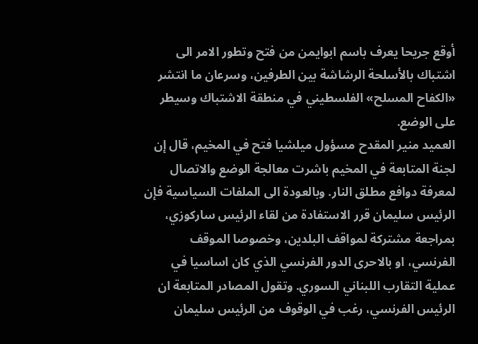أوقع جريحا يعرف باسم ابوايمن من فتح وتطور الامر الى اشتباك بالأسلحة الرشاشة بين الطرفين، وسرعان ما انتشر «الكفاح المسلح» الفلسطيني في منطقة الاشتباك وسيطر على الوضع.
العميد منير المقدح مسؤول ميلشيا فتح في المخيم، قال إن لجنة المتابعة في المخيم باشرت معالجة الوضع والاتصال لمعرفة دوافع مطلق النار. وبالعودة الى الملفات السياسية فإن الرئيس سليمان قرر الاستفادة من لقاء الرئيس ساركوزي، بمراجعة مشتركة لمواقف البلدين، وخصوصا الموقف الفرنسي، او بالاحرى الدور الفرنسي الذي كان اساسيا في عملية التقارب اللبناني السوري. وتقول المصادر المتابعة ان الرئيس الفرنسي، رغب في الوقوف من الرئيس سليمان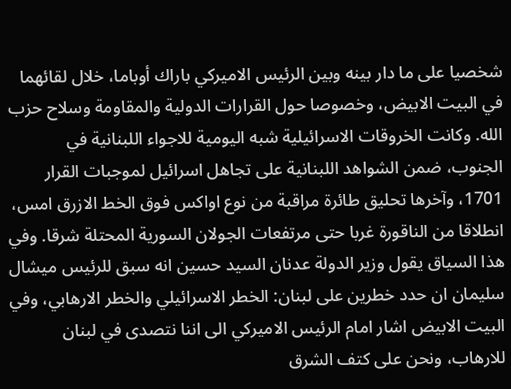شخصيا على ما دار بينه وبين الرئيس الاميركي باراك أوباما، خلال لقائهما في البيت الابيض، وخصوصا حول القرارات الدولية والمقاومة وسلاح حزب الله. وكانت الخروقات الاسرائيلية شبه اليومية للاجواء اللبنانية في الجنوب، ضمن الشواهد اللبنانية على تجاهل اسرائيل لموجبات القرار 1701، وآخرها تحليق طائرة مراقبة من نوع اواكس فوق الخط الازرق امس، انطلاقا من الناقورة غربا حتى مرتفعات الجولان السورية المحتلة شرقا. وفي هذا السياق يقول وزير الدولة عدنان السيد حسين انه سبق للرئيس ميشال سليمان ان حدد خطرين على لبنان: الخطر الاسرائيلي والخطر الارهابي، وفي البيت الابيض اشار امام الرئيس الاميركي الى اننا نتصدى في لبنان للارهاب، ونحن على كتف الشرق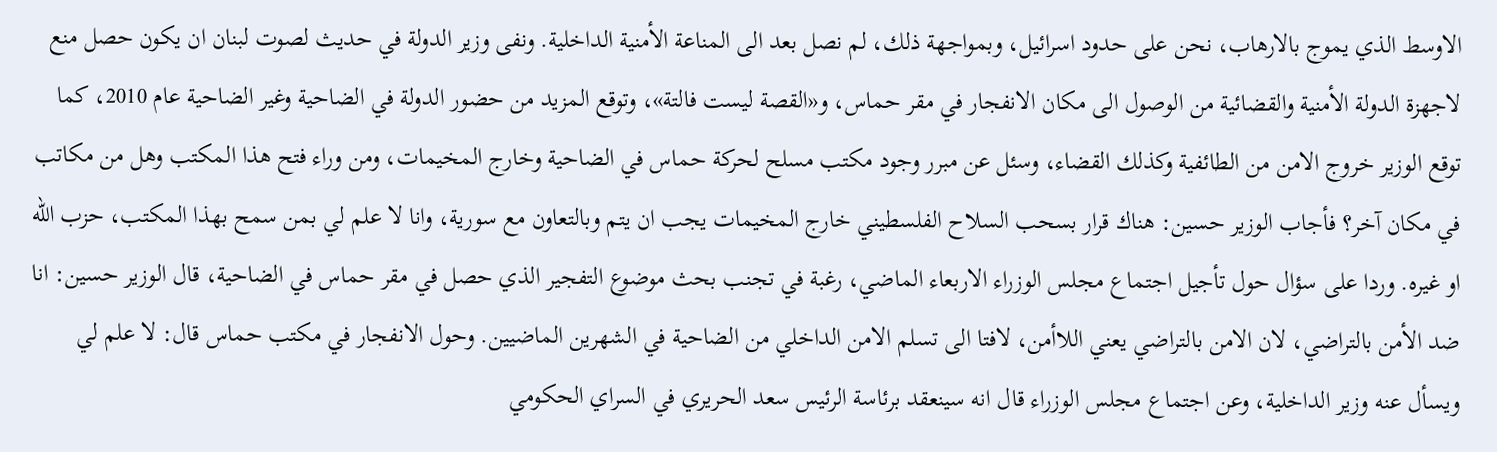الاوسط الذي يموج بالارهاب، نحن على حدود اسرائيل، وبمواجهة ذلك، لم نصل بعد الى المناعة الأمنية الداخلية. ونفى وزير الدولة في حديث لصوت لبنان ان يكون حصل منع لاجهزة الدولة الأمنية والقضائية من الوصول الى مكان الانفجار في مقر حماس، و«القصة ليست فالتة»، وتوقع المزيد من حضور الدولة في الضاحية وغير الضاحية عام 2010، كما توقع الوزير خروج الامن من الطائفية وكذلك القضاء، وسئل عن مبرر وجود مكتب مسلح لحركة حماس في الضاحية وخارج المخيمات، ومن وراء فتح هذا المكتب وهل من مكاتب في مكان آخر؟ فأجاب الوزير حسين: هناك قرار بسحب السلاح الفلسطيني خارج المخيمات يجب ان يتم وبالتعاون مع سورية، وانا لا علم لي بمن سمح بهذا المكتب، حزب الله او غيره. وردا على سؤال حول تأجيل اجتماع مجلس الوزراء الاربعاء الماضي، رغبة في تجنب بحث موضوع التفجير الذي حصل في مقر حماس في الضاحية، قال الوزير حسين: انا ضد الأمن بالتراضي، لان الامن بالتراضي يعني اللاأمن، لافتا الى تسلم الامن الداخلي من الضاحية في الشهرين الماضيين. وحول الانفجار في مكتب حماس قال: لا علم لي ويسأل عنه وزير الداخلية، وعن اجتماع مجلس الوزراء قال انه سينعقد برئاسة الرئيس سعد الحريري في السراي الحكومي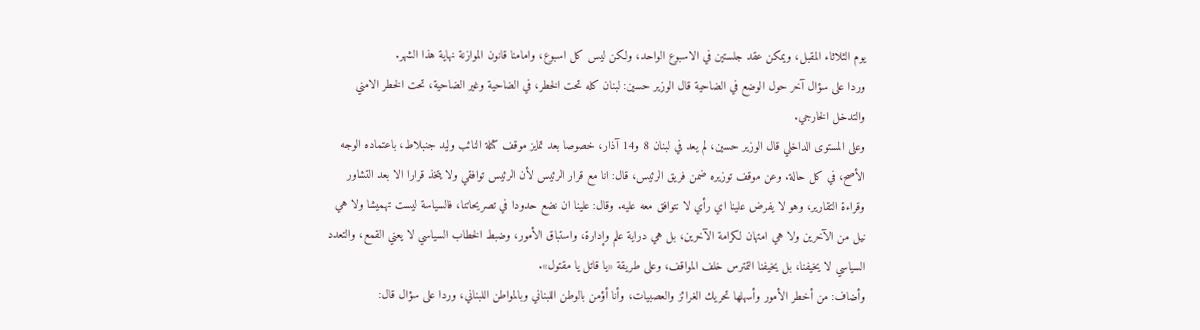يوم الثلاثاء المقبل، ويمكن عقد جلستين في الاسبوع الواحد، ولكن ليس كل اسبوع، وامامنا قانون الموازنة نهاية هذا الشهر.
وردا على سؤال آخر حول الوضع في الضاحية قال الوزير حسين: لبنان كله تحت الخطر، في الضاحية وغير الضاحية، تحت الخطر الامني والتدخل الخارجي.
وعلى المستوى الداخلي قال الوزير حسين، لم يعد في لبنان 8 و14 آذار، خصوصا بعد تمايز موقف كتلة النائب وليد جنبلاط، باعتماده الوجه الأصح، في كل حالة. وعن موقف توزيره ضمن فريق الرئيس، قال: انا مع قرار الرئيس لأن الرئيس توافقي ولا يتخذ قرارا الا بعد التشاور وقراءة التقارير، وهو لا يفرض علينا اي رأي لا نتوافق معه عليه. وقال: علينا ان نضع حدودا في تصريحاتنا، فالسياسة ليست تهميشا ولا هي نيل من الآخرين ولا هي امتهان لكرامة الآخرين، بل هي دراية علم وإدارة، واستباق الأمور، وضبط الخطاب السياسي لا يعني القمع، والتعدد السياسي لا يخيفنا، بل يخيفنا التمترس خلف المواقف، وعلى طريقة «يا قاتل يا مقتول».
وأضاف: من أخطر الأمور وأسهلها تحريك الغرائز والعصبيات، وأنا أؤمن بالوطن اللبناني وبالمواطن اللبناني، وردا على سؤال قال: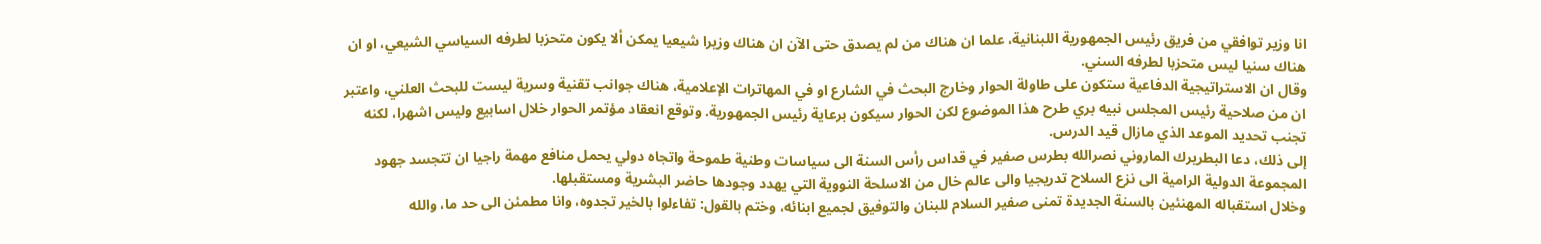انا وزير توافقي من فريق رئيس الجمهورية اللبنانية، علما ان هناك من لم يصدق حتى الآن ان هناك وزيرا شيعيا يمكن ألا يكون متحزبا لطرفه السياسي الشيعي، او ان هناك سنيا ليس متحزبا لطرفه السني.
وقال ان الاستراتيجية الدفاعية ستكون على طاولة الحوار وخارج البحث في الشارع او في المهاترات الإعلامية، هناك جوانب تقنية وسرية ليست للبحث العلني، واعتبر ان من صلاحية رئيس المجلس نبيه بري طرح هذا الموضوع لكن الحوار سيكون برعاية رئيس الجمهورية. وتوقع انعقاد مؤتمر الحوار خلال اسابيع وليس اشهرا، لكنه تجنب تحديد الموعد الذي مازال قيد الدرس.
إلى ذلك، دعا البطريرك الماروني نصرالله بطرس صفير في قداس رأس السنة الى سياسات وطنية طموحة واتجاه دولي يحمل منافع مهمة راجيا ان تتجسد جهود المجموعة الدولية الرامية الى نزع السلاح تدريجيا والى عالم خال من الاسلحة النووية التي يهدد وجودها حاضر البشرية ومستقبلها.
وخلال استقباله المهنئين بالسنة الجديدة تمنى صفير السلام للبنان والتوفيق لجميع ابنائه، وختم بالقول: تفاءلوا بالخير تجدوه، وانا مطمئن الى حد ما، والله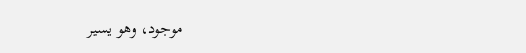موجود، وهو يسير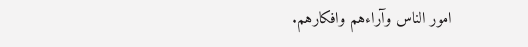امور الناس وآراءهم وافكارهم.